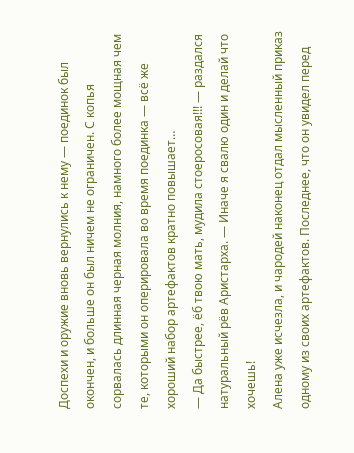Доспехи и оружие вновь вернулись к нему — поединок был окончен, и больше он был ничем не ограничен. С копья сорвалась длинная черная молния, намного более мощная чем те, которыми он оперировала во время поединка — всё же хороший набор артефактов кратно повышает…
— Да быстрее, ёб твою мать, мудила стоеросовая!!! — раздался натуральный рёв Аристарха. — Иначе я свалю один и делай что хочешь!
Алена уже исчезла, и чародей наконец отдал мысленный приказ одному из своих артефактов. Последнее, что он увидел перед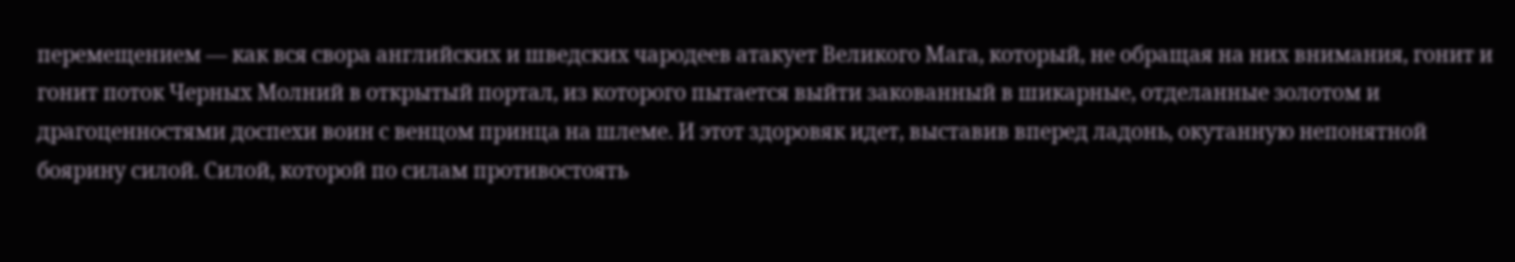перемещением — как вся свора английских и шведских чародеев атакует Великого Мага, который, не обращая на них внимания, гонит и гонит поток Черных Молний в открытый портал, из которого пытается выйти закованный в шикарные, отделанные золотом и драгоценностями доспехи воин с венцом принца на шлеме. И этот здоровяк идет, выставив вперед ладонь, окутанную непонятной боярину силой. Силой, которой по силам противостоять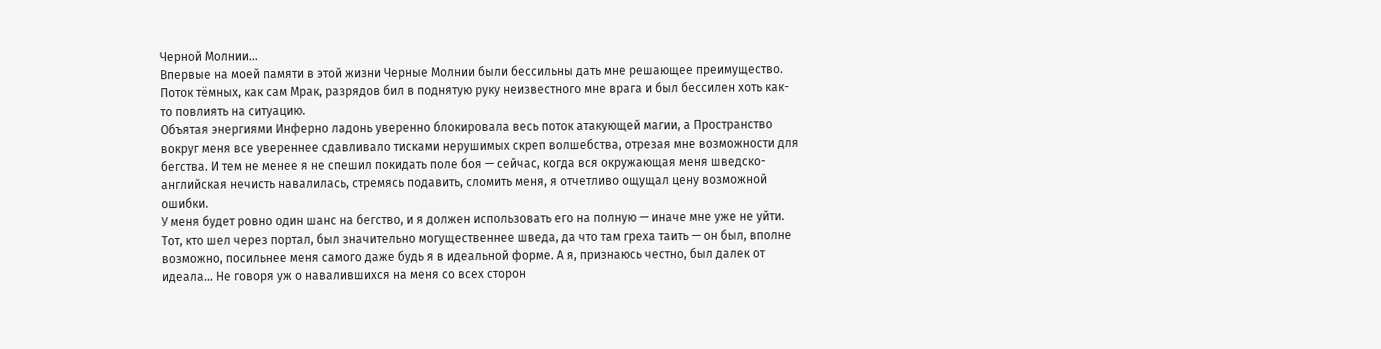Черной Молнии…
Впервые на моей памяти в этой жизни Черные Молнии были бессильны дать мне решающее преимущество. Поток тёмных, как сам Мрак, разрядов бил в поднятую руку неизвестного мне врага и был бессилен хоть как-то повлиять на ситуацию.
Объятая энергиями Инферно ладонь уверенно блокировала весь поток атакующей магии, а Пространство вокруг меня все увереннее сдавливало тисками нерушимых скреп волшебства, отрезая мне возможности для бегства. И тем не менее я не спешил покидать поле боя — сейчас, когда вся окружающая меня шведско-английская нечисть навалилась, стремясь подавить, сломить меня, я отчетливо ощущал цену возможной ошибки.
У меня будет ровно один шанс на бегство, и я должен использовать его на полную — иначе мне уже не уйти. Тот, кто шел через портал, был значительно могущественнее шведа, да что там греха таить — он был, вполне возможно, посильнее меня самого даже будь я в идеальной форме. А я, признаюсь честно, был далек от идеала… Не говоря уж о навалившихся на меня со всех сторон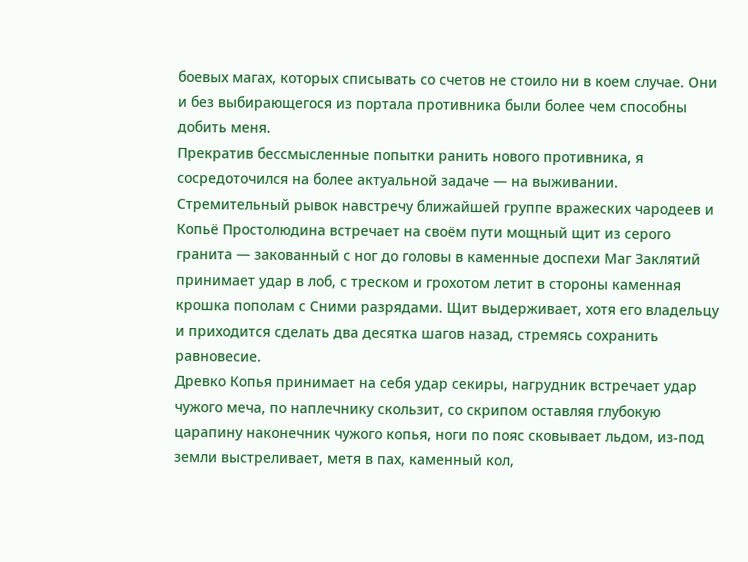боевых магах, которых списывать со счетов не стоило ни в коем случае. Они и без выбирающегося из портала противника были более чем способны добить меня.
Прекратив бессмысленные попытки ранить нового противника, я сосредоточился на более актуальной задаче — на выживании. Стремительный рывок навстречу ближайшей группе вражеских чародеев и Копьё Простолюдина встречает на своём пути мощный щит из серого гранита — закованный с ног до головы в каменные доспехи Маг Заклятий принимает удар в лоб, с треском и грохотом летит в стороны каменная крошка пополам с Сними разрядами. Щит выдерживает, хотя его владельцу и приходится сделать два десятка шагов назад, стремясь сохранить равновесие.
Древко Копья принимает на себя удар секиры, нагрудник встречает удар чужого меча, по наплечнику скользит, со скрипом оставляя глубокую царапину наконечник чужого копья, ноги по пояс сковывает льдом, из-под земли выстреливает, метя в пах, каменный кол,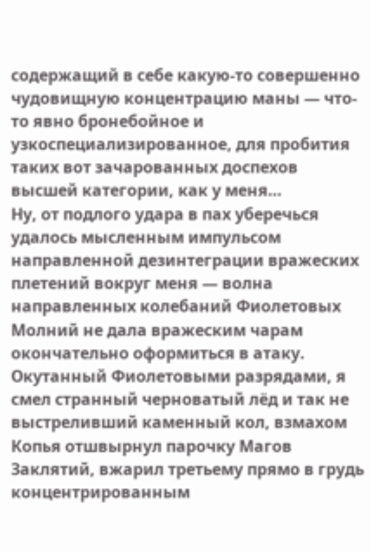содержащий в себе какую-то совершенно чудовищную концентрацию маны — что-то явно бронебойное и узкоспециализированное, для пробития таких вот зачарованных доспехов высшей категории, как у меня…
Ну, от подлого удара в пах уберечься удалось мысленным импульсом направленной дезинтеграции вражеских плетений вокруг меня — волна направленных колебаний Фиолетовых Молний не дала вражеским чарам окончательно оформиться в атаку. Окутанный Фиолетовыми разрядами, я смел странный черноватый лёд и так не выстреливший каменный кол, взмахом Копья отшвырнул парочку Магов Заклятий, вжарил третьему прямо в грудь концентрированным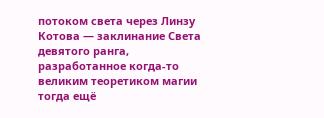потоком света через Линзу Котова — заклинание Света девятого ранга, разработанное когда-то великим теоретиком магии тогда ещё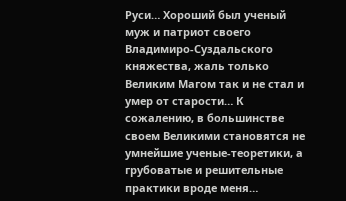Руси… Хороший был ученый муж и патриот своего Владимиро-Суздальского княжества, жаль только Великим Магом так и не стал и умер от старости… К сожалению, в большинстве своем Великими становятся не умнейшие ученые-теоретики, а грубоватые и решительные практики вроде меня…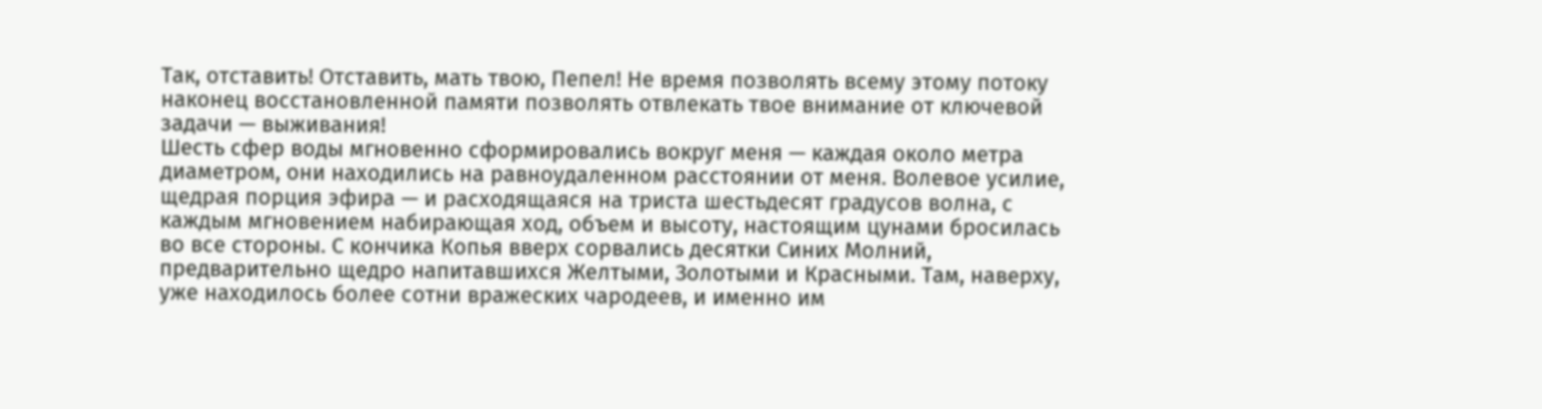Так, отставить! Отставить, мать твою, Пепел! Не время позволять всему этому потоку наконец восстановленной памяти позволять отвлекать твое внимание от ключевой задачи — выживания!
Шесть сфер воды мгновенно сформировались вокруг меня — каждая около метра диаметром, они находились на равноудаленном расстоянии от меня. Волевое усилие, щедрая порция эфира — и расходящаяся на триста шестьдесят градусов волна, с каждым мгновением набирающая ход, объем и высоту, настоящим цунами бросилась во все стороны. С кончика Копья вверх сорвались десятки Синих Молний, предварительно щедро напитавшихся Желтыми, Золотыми и Красными. Там, наверху, уже находилось более сотни вражеских чародеев, и именно им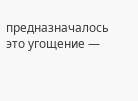предназначалось это угощение —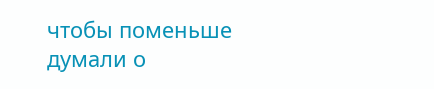чтобы поменьше думали о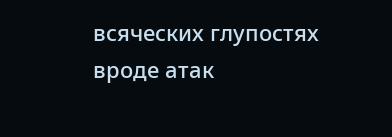всяческих глупостях вроде атак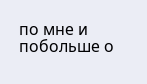по мне и побольше о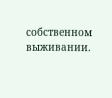собственном выживании.